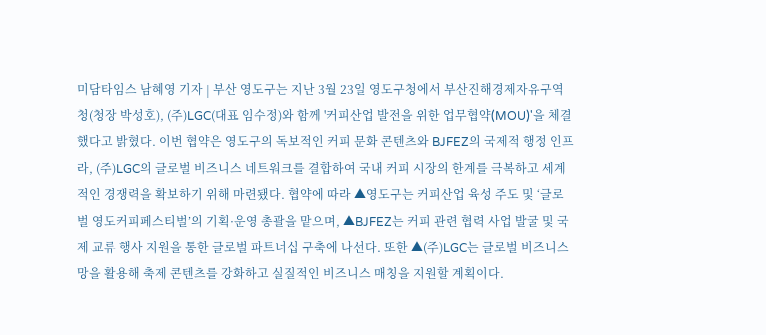미담타임스 남혜영 기자 | 부산 영도구는 지난 3월 23일 영도구청에서 부산진해경제자유구역청(청장 박성호), (주)LGC(대표 임수정)와 함께 '커피산업 발전을 위한 업무협약(MOU)'을 체결했다고 밝혔다. 이번 협약은 영도구의 독보적인 커피 문화 콘텐츠와 BJFEZ의 국제적 행정 인프라, (주)LGC의 글로벌 비즈니스 네트워크를 결합하여 국내 커피 시장의 한계를 극복하고 세계적인 경쟁력을 확보하기 위해 마련됐다. 협약에 따라 ▲영도구는 커피산업 육성 주도 및 ‘글로벌 영도커피페스티벌’의 기획·운영 총괄을 맡으며, ▲BJFEZ는 커피 관련 협력 사업 발굴 및 국제 교류 행사 지원을 통한 글로벌 파트너십 구축에 나선다. 또한 ▲(주)LGC는 글로벌 비즈니스망을 활용해 축제 콘텐츠를 강화하고 실질적인 비즈니스 매칭을 지원할 계획이다.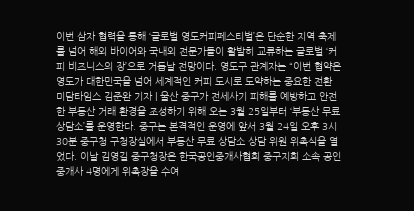이번 삼자 협력을 통해 ‘글로벌 영도커피페스티벌’은 단순한 지역 축제를 넘어 해외 바이어와 국내외 전문가들이 활발히 교류하는 글로벌 ‘커피 비즈니스의 장’으로 거듭날 전망이다. 영도구 관계자는 “이번 협약은 영도가 대한민국을 넘어 세계적인 커피 도시로 도약하는 중요한 전환
미담타임스 김준완 기자 | 울산 중구가 전세사기 피해를 예방하고 안전한 부동산 거래 환경을 조성하기 위해 오는 3월 25일부터 ‘부동산 무료 상담소’를 운영한다. 중구는 본격적인 운영에 앞서 3월 24일 오후 3시 30분 중구청 구청장실에서 부동산 무료 상담소 상담 위원 위촉식을 열었다. 이날 김영길 중구청장은 한국공인중개사협회 중구지회 소속 공인중개사 4명에게 위촉장을 수여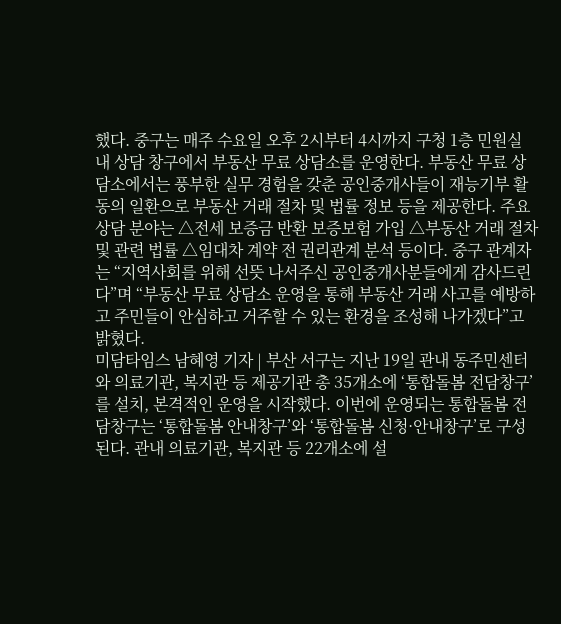했다. 중구는 매주 수요일 오후 2시부터 4시까지 구청 1층 민원실 내 상담 창구에서 부동산 무료 상담소를 운영한다. 부동산 무료 상담소에서는 풍부한 실무 경험을 갖춘 공인중개사들이 재능기부 활동의 일환으로 부동산 거래 절차 및 법률 정보 등을 제공한다. 주요 상담 분야는 △전세 보증금 반환 보증보험 가입 △부동산 거래 절차 및 관련 법률 △임대차 계약 전 권리관계 분석 등이다. 중구 관계자는 “지역사회를 위해 선뜻 나서주신 공인중개사분들에게 감사드린다”며 “부동산 무료 상담소 운영을 통해 부동산 거래 사고를 예방하고 주민들이 안심하고 거주할 수 있는 환경을 조성해 나가겠다”고 밝혔다.
미담타임스 남혜영 기자 | 부산 서구는 지난 19일 관내 동주민센터와 의료기관, 복지관 등 제공기관 총 35개소에 ‘통합돌봄 전담창구’를 설치, 본격적인 운영을 시작했다. 이번에 운영되는 통합돌봄 전담창구는 ‘통합돌봄 안내창구’와 ‘통합돌봄 신청·안내창구’로 구성된다. 관내 의료기관, 복지관 등 22개소에 설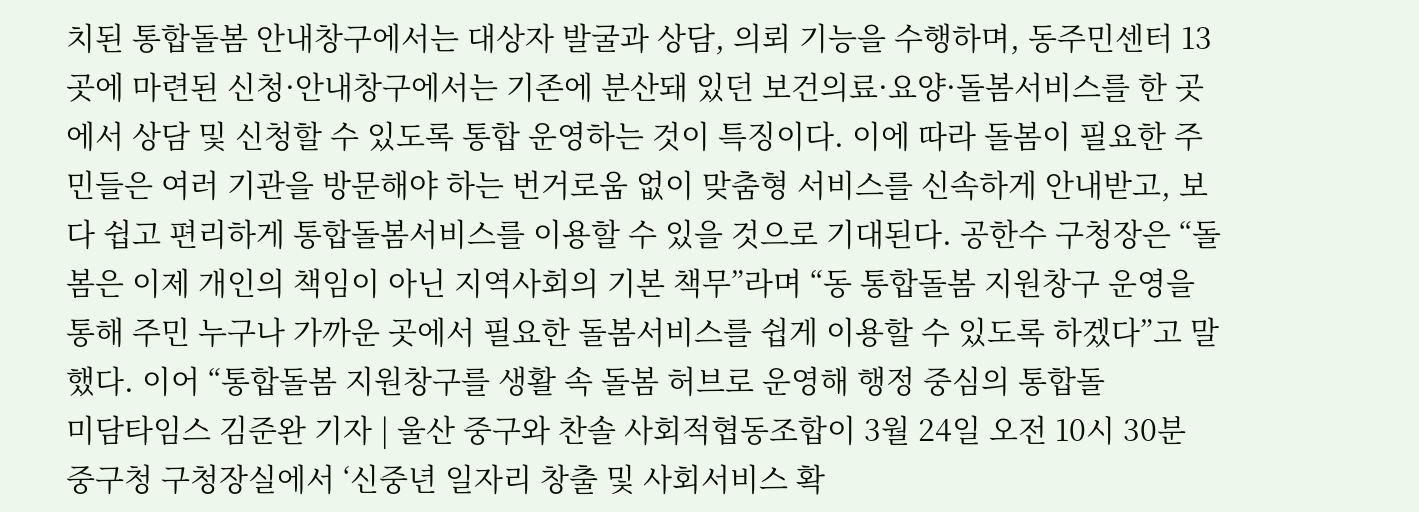치된 통합돌봄 안내창구에서는 대상자 발굴과 상담, 의뢰 기능을 수행하며, 동주민센터 13곳에 마련된 신청·안내창구에서는 기존에 분산돼 있던 보건의료·요양·돌봄서비스를 한 곳에서 상담 및 신청할 수 있도록 통합 운영하는 것이 특징이다. 이에 따라 돌봄이 필요한 주민들은 여러 기관을 방문해야 하는 번거로움 없이 맞춤형 서비스를 신속하게 안내받고, 보다 쉽고 편리하게 통합돌봄서비스를 이용할 수 있을 것으로 기대된다. 공한수 구청장은 “돌봄은 이제 개인의 책임이 아닌 지역사회의 기본 책무”라며 “동 통합돌봄 지원창구 운영을 통해 주민 누구나 가까운 곳에서 필요한 돌봄서비스를 쉽게 이용할 수 있도록 하겠다”고 말했다. 이어 “통합돌봄 지원창구를 생활 속 돌봄 허브로 운영해 행정 중심의 통합돌
미담타임스 김준완 기자 | 울산 중구와 찬솔 사회적협동조합이 3월 24일 오전 10시 30분 중구청 구청장실에서 ‘신중년 일자리 창출 및 사회서비스 확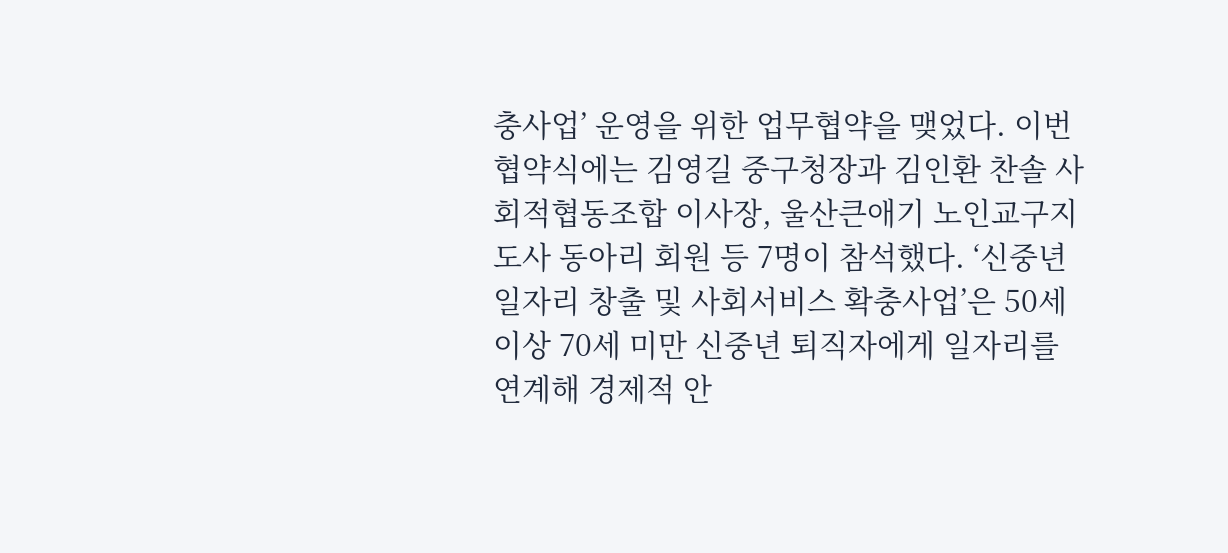충사업’ 운영을 위한 업무협약을 맺었다. 이번 협약식에는 김영길 중구청장과 김인환 찬솔 사회적협동조합 이사장, 울산큰애기 노인교구지도사 동아리 회원 등 7명이 참석했다. ‘신중년 일자리 창출 및 사회서비스 확충사업’은 50세 이상 70세 미만 신중년 퇴직자에게 일자리를 연계해 경제적 안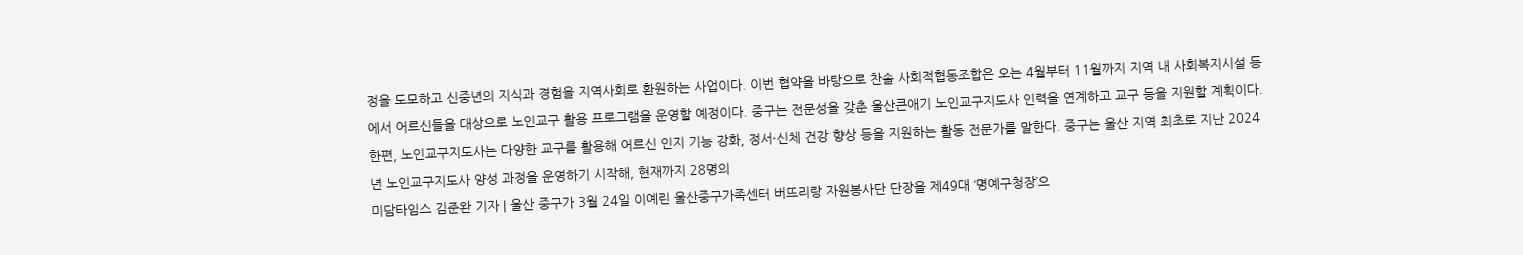정을 도모하고 신중년의 지식과 경험을 지역사회로 환원하는 사업이다. 이번 협약을 바탕으로 찬솔 사회적협동조합은 오는 4월부터 11월까지 지역 내 사회복지시설 등에서 어르신들을 대상으로 노인교구 활용 프로그램을 운영할 예정이다. 중구는 전문성을 갖춘 울산큰애기 노인교구지도사 인력을 연계하고 교구 등을 지원할 계획이다. 한편, 노인교구지도사는 다양한 교구를 활용해 어르신 인지 기능 강화, 정서·신체 건강 향상 등을 지원하는 활동 전문가를 말한다. 중구는 울산 지역 최초로 지난 2024년 노인교구지도사 양성 과정을 운영하기 시작해, 현재까지 28명의
미담타임스 김준완 기자 | 울산 중구가 3월 24일 이예린 울산중구가족센터 버뜨리랑 자원봉사단 단장을 제49대 ‘명예구청장’으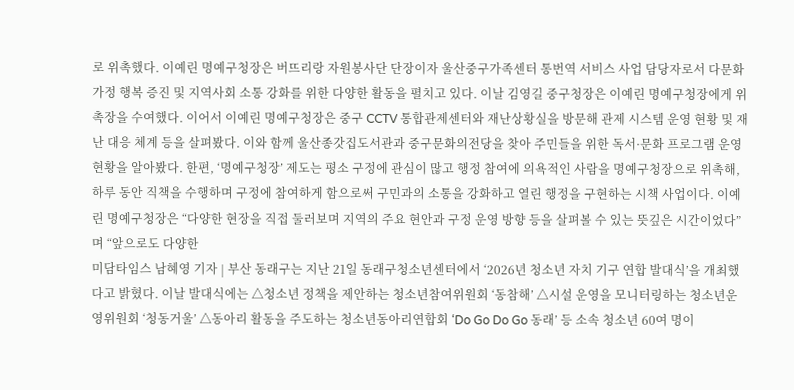로 위촉했다. 이예린 명예구청장은 버뜨리랑 자원봉사단 단장이자 울산중구가족센터 통번역 서비스 사업 담당자로서 다문화가정 행복 증진 및 지역사회 소통 강화를 위한 다양한 활동을 펼치고 있다. 이날 김영길 중구청장은 이예린 명예구청장에게 위촉장을 수여했다. 이어서 이예린 명예구청장은 중구 CCTV 통합관제센터와 재난상황실을 방문해 관제 시스템 운영 현황 및 재난 대응 체계 등을 살펴봤다. 이와 함께 울산종갓집도서관과 중구문화의전당을 찾아 주민들을 위한 독서·문화 프로그램 운영 현황을 알아봤다. 한편, ‘명예구청장’ 제도는 평소 구정에 관심이 많고 행정 참여에 의욕적인 사람을 명예구청장으로 위촉해, 하루 동안 직책을 수행하며 구정에 참여하게 함으로써 구민과의 소통을 강화하고 열린 행정을 구현하는 시책 사업이다. 이예린 명예구청장은 “다양한 현장을 직접 둘러보며 지역의 주요 현안과 구정 운영 방향 등을 살펴볼 수 있는 뜻깊은 시간이었다”며 “앞으로도 다양한
미담타임스 남혜영 기자 | 부산 동래구는 지난 21일 동래구청소년센터에서 ‘2026년 청소년 자치 기구 연합 발대식’을 개최했다고 밝혔다. 이날 발대식에는 △청소년 정책을 제안하는 청소년참여위원회 ‘동참해’ △시설 운영을 모니터링하는 청소년운영위원회 ‘청동거울’ △동아리 활동을 주도하는 청소년동아리연합회 ‘Do Go Do Go 동래’ 등 소속 청소년 60여 명이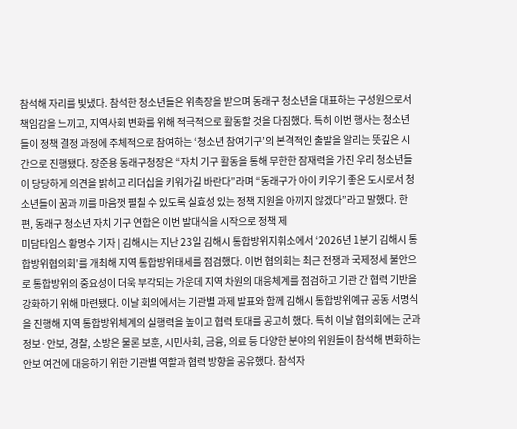참석해 자리를 빛냈다. 참석한 청소년들은 위촉장을 받으며 동래구 청소년을 대표하는 구성원으로서 책임감을 느끼고, 지역사회 변화를 위해 적극적으로 활동할 것을 다짐했다. 특히 이번 행사는 청소년들이 정책 결정 과정에 주체적으로 참여하는 ‘청소년 참여기구’의 본격적인 출발을 알리는 뜻깊은 시간으로 진행됐다. 장준용 동래구청장은 “자치 기구 활동을 통해 무한한 잠재력을 가진 우리 청소년들이 당당하게 의견을 밝히고 리더십을 키워가길 바란다”라며 “동래구가 아이 키우기 좋은 도시로서 청소년들이 꿈과 끼를 마음껏 펼칠 수 있도록 실효성 있는 정책 지원을 아끼지 않겠다”라고 말했다. 한편, 동래구 청소년 자치 기구 연합은 이번 발대식을 시작으로 정책 제
미담타임스 황명수 기자 | 김해시는 지난 23일 김해시 통합방위지휘소에서 ‘2026년 1분기 김해시 통합방위협의회’를 개최해 지역 통합방위태세를 점검했다. 이번 협의회는 최근 전쟁과 국제정세 불안으로 통합방위의 중요성이 더욱 부각되는 가운데 지역 차원의 대응체계를 점검하고 기관 간 협력 기반을 강화하기 위해 마련됐다. 이날 회의에서는 기관별 과제 발표와 함께 김해시 통합방위예규 공동 서명식을 진행해 지역 통합방위체계의 실행력을 높이고 협력 토대를 공고히 했다. 특히 이날 협의회에는 군과 정보·안보, 경찰, 소방은 물론 보훈, 시민사회, 금융, 의료 등 다양한 분야의 위원들이 참석해 변화하는 안보 여건에 대응하기 위한 기관별 역할과 협력 방향을 공유했다. 참석자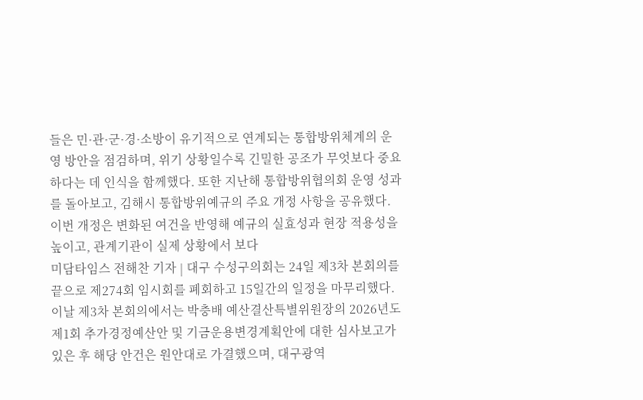들은 민·관·군·경·소방이 유기적으로 연계되는 통합방위체계의 운영 방안을 점검하며, 위기 상황일수록 긴밀한 공조가 무엇보다 중요하다는 데 인식을 함께했다. 또한 지난해 통합방위협의회 운영 성과를 돌아보고, 김해시 통합방위예규의 주요 개정 사항을 공유했다. 이번 개정은 변화된 여건을 반영해 예규의 실효성과 현장 적용성을 높이고, 관계기관이 실제 상황에서 보다
미담타임스 전해찬 기자 | 대구 수성구의회는 24일 제3차 본회의를 끝으로 제274회 임시회를 폐회하고 15일간의 일정을 마무리했다. 이날 제3차 본회의에서는 박충배 예산결산특별위원장의 2026년도 제1회 추가경정예산안 및 기금운용변경계획안에 대한 심사보고가 있은 후 해당 안건은 원안대로 가결했으며, 대구광역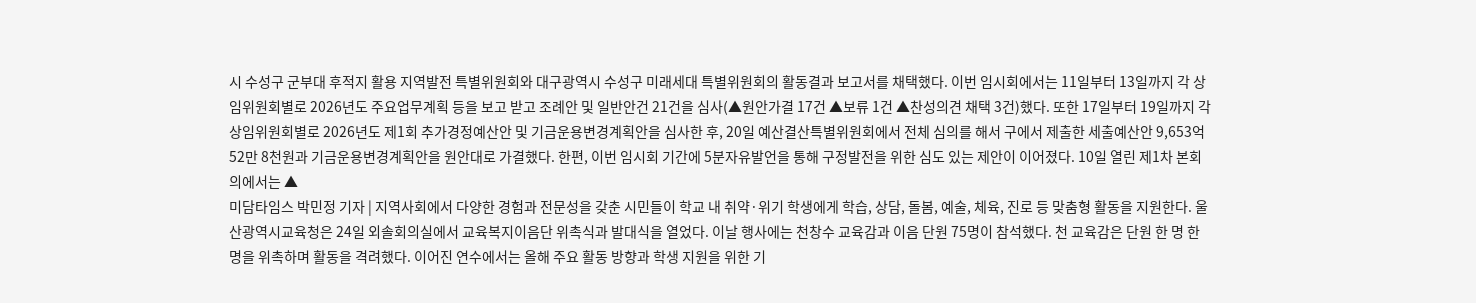시 수성구 군부대 후적지 활용 지역발전 특별위원회와 대구광역시 수성구 미래세대 특별위원회의 활동결과 보고서를 채택했다. 이번 임시회에서는 11일부터 13일까지 각 상임위원회별로 2026년도 주요업무계획 등을 보고 받고 조례안 및 일반안건 21건을 심사(▲원안가결 17건 ▲보류 1건 ▲찬성의견 채택 3건)했다. 또한 17일부터 19일까지 각 상임위원회별로 2026년도 제1회 추가경정예산안 및 기금운용변경계획안을 심사한 후, 20일 예산결산특별위원회에서 전체 심의를 해서 구에서 제출한 세출예산안 9,653억 52만 8천원과 기금운용변경계획안을 원안대로 가결했다. 한편, 이번 임시회 기간에 5분자유발언을 통해 구정발전을 위한 심도 있는 제안이 이어졌다. 10일 열린 제1차 본회의에서는 ▲
미담타임스 박민정 기자 | 지역사회에서 다양한 경험과 전문성을 갖춘 시민들이 학교 내 취약·위기 학생에게 학습, 상담, 돌봄, 예술, 체육, 진로 등 맞춤형 활동을 지원한다. 울산광역시교육청은 24일 외솔회의실에서 교육복지이음단 위촉식과 발대식을 열었다. 이날 행사에는 천창수 교육감과 이음 단원 75명이 참석했다. 천 교육감은 단원 한 명 한 명을 위촉하며 활동을 격려했다. 이어진 연수에서는 올해 주요 활동 방향과 학생 지원을 위한 기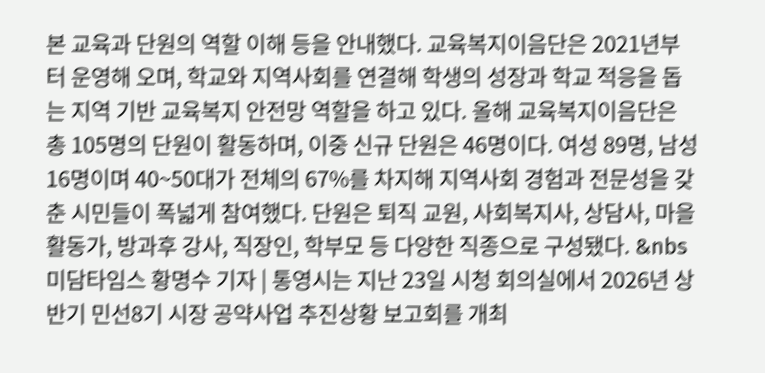본 교육과 단원의 역할 이해 등을 안내했다. 교육복지이음단은 2021년부터 운영해 오며, 학교와 지역사회를 연결해 학생의 성장과 학교 적응을 돕는 지역 기반 교육복지 안전망 역할을 하고 있다. 올해 교육복지이음단은 총 105명의 단원이 활동하며, 이중 신규 단원은 46명이다. 여성 89명, 남성 16명이며 40~50대가 전체의 67%를 차지해 지역사회 경험과 전문성을 갖춘 시민들이 폭넓게 참여했다. 단원은 퇴직 교원, 사회복지사, 상담사, 마을활동가, 방과후 강사, 직장인, 학부모 등 다양한 직종으로 구성됐다. &nbs
미담타임스 황명수 기자 | 통영시는 지난 23일 시청 회의실에서 2026년 상반기 민선8기 시장 공약사업 추진상황 보고회를 개최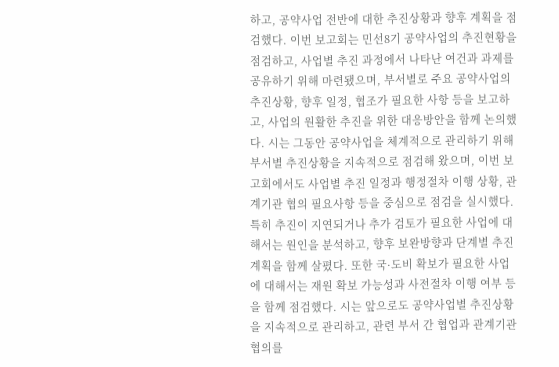하고, 공약사업 전반에 대한 추진상황과 향후 계획을 점검했다. 이번 보고회는 민선8기 공약사업의 추진현황을 점검하고, 사업별 추진 과정에서 나타난 여건과 과제를 공유하기 위해 마련됐으며, 부서별로 주요 공약사업의 추진상황, 향후 일정, 협조가 필요한 사항 등을 보고하고, 사업의 원활한 추진을 위한 대응방안을 함께 논의했다. 시는 그동안 공약사업을 체계적으로 관리하기 위해 부서별 추진상황을 지속적으로 점검해 왔으며, 이번 보고회에서도 사업별 추진 일정과 행정절차 이행 상황, 관계기관 협의 필요사항 등을 중심으로 점검을 실시했다. 특히 추진이 지연되거나 추가 검토가 필요한 사업에 대해서는 원인을 분석하고, 향후 보완방향과 단계별 추진계획을 함께 살폈다. 또한 국·도비 확보가 필요한 사업에 대해서는 재원 확보 가능성과 사전절차 이행 여부 등을 함께 점검했다. 시는 앞으로도 공약사업별 추진상황을 지속적으로 관리하고, 관련 부서 간 협업과 관계기관 협의를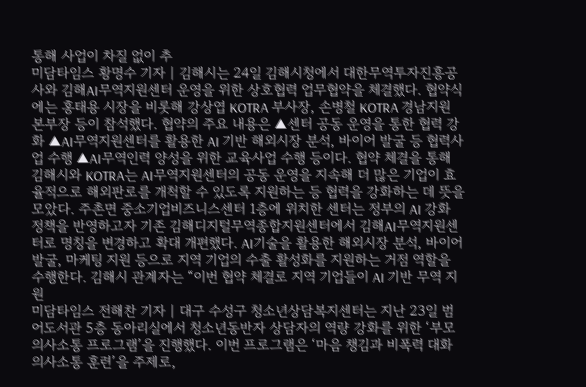통해 사업이 차질 없이 추
미담타임스 황명수 기자 | 김해시는 24일 김해시청에서 대한무역투자진흥공사와 김해AI무역지원센터 운영을 위한 상호협력 업무협약을 체결했다. 협약식에는 홍태용 시장을 비롯해 강상엽 KOTRA 부사장, 손병철 KOTRA 경남지원본부장 등이 참석했다. 협약의 주요 내용은 ▲센터 공동 운영을 통한 협력 강화 ▲AI무역지원센터를 활용한 AI 기반 해외시장 분석, 바이어 발굴 등 협력사업 수행 ▲AI무역인력 양성을 위한 교육사업 수행 등이다. 협약 체결을 통해 김해시와 KOTRA는 AI무역지원센터의 공동 운영을 지속해 더 많은 기업이 효율적으로 해외판로를 개척할 수 있도록 지원하는 등 협력을 강화하는 데 뜻을 모았다. 주촌면 중소기업비즈니스센터 1층에 위치한 센터는 정부의 AI 강화 정책을 반영하고자 기존 김해디지털무역종합지원센터에서 김해AI무역지원센터로 명칭을 변경하고 확대 개편했다. AI기술을 활용한 해외시장 분석, 바이어 발굴, 마케팅 지원 등으로 지역 기업의 수출 활성화를 지원하는 거점 역할을 수행한다. 김해시 관계자는 “이번 협약 체결로 지역 기업들이 AI 기반 무역 지원
미담타임스 전해찬 기자 | 대구 수성구 청소년상담복지센터는 지난 23일 범어도서관 5층 동아리실에서 청소년동반자 상담자의 역량 강화를 위한 ‘부모 의사소통 프로그램’을 진행했다. 이번 프로그램은 ‘마음 챙김과 비폭력 대화 의사소통 훈련’을 주제로,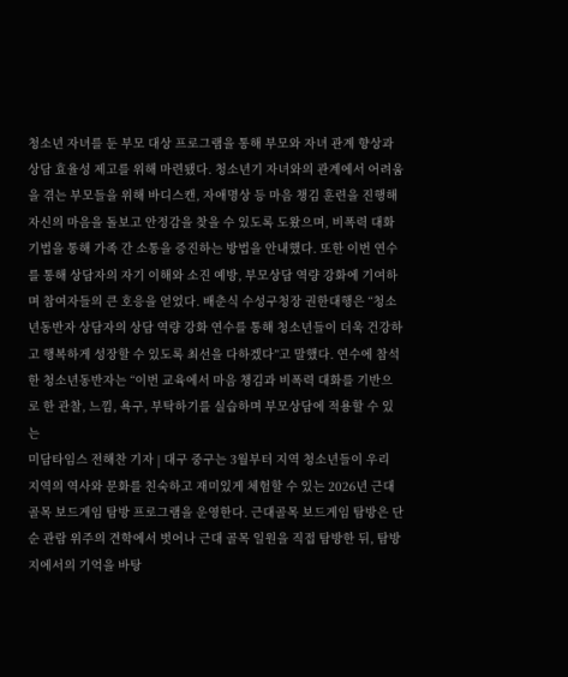청소년 자녀를 둔 부모 대상 프로그램을 통해 부모와 자녀 관계 향상과 상담 효율성 제고를 위해 마련됐다. 청소년기 자녀와의 관계에서 어려움을 겪는 부모들을 위해 바디스캔, 자애명상 등 마음 챙김 훈련을 진행해 자신의 마음을 돌보고 안정감을 찾을 수 있도록 도왔으며, 비폭력 대화 기법을 통해 가족 간 소통을 증진하는 방법을 안내했다. 또한 이번 연수를 통해 상담자의 자기 이해와 소진 예방, 부모상담 역량 강화에 기여하며 참여자들의 큰 호응을 얻었다. 배춘식 수성구청장 권한대행은 “청소년동반자 상담자의 상담 역량 강화 연수를 통해 청소년들이 더욱 건강하고 행복하게 성장할 수 있도록 최선을 다하겠다”고 말했다. 연수에 참석한 청소년동반자는 “이번 교육에서 마음 챙김과 비폭력 대화를 기반으로 한 관찰, 느낌, 욕구, 부탁하기를 실습하며 부모상담에 적용할 수 있는
미담타임스 전해찬 기자 | 대구 중구는 3월부터 지역 청소년들이 우리 지역의 역사와 문화를 친숙하고 재미있게 체험할 수 있는 2026년 근대골목 보드게임 탐방 프로그램을 운영한다. 근대골목 보드게임 탐방은 단순 관람 위주의 견학에서 벗어나 근대 골목 일원을 직접 탐방한 뒤, 탐방지에서의 기억을 바탕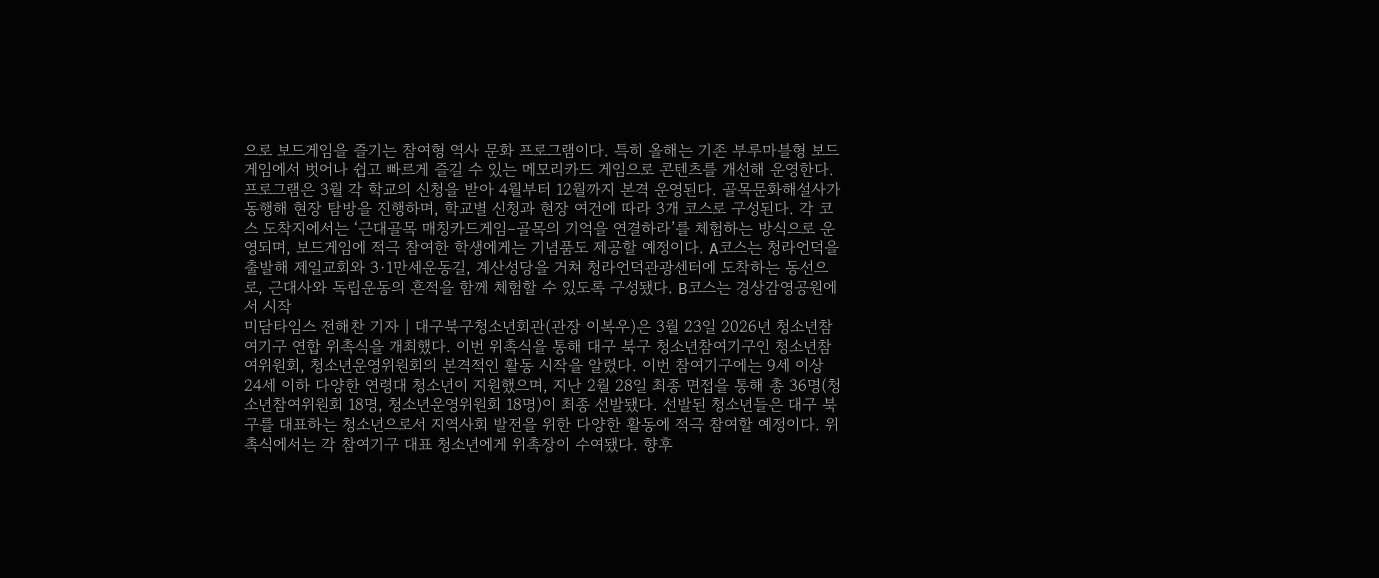으로 보드게임을 즐기는 참여형 역사 문화 프로그램이다. 특히 올해는 기존 부루마블형 보드게임에서 벗어나 쉽고 빠르게 즐길 수 있는 메모리카드 게임으로 콘텐츠를 개선해 운영한다. 프로그램은 3월 각 학교의 신청을 받아 4월부터 12월까지 본격 운영된다. 골목문화해설사가 동행해 현장 탐방을 진행하며, 학교별 신청과 현장 여건에 따라 3개 코스로 구성된다. 각 코스 도착지에서는 ‘근대골목 매칭카드게임–골목의 기억을 연결하라’를 체험하는 방식으로 운영되며, 보드게임에 적극 참여한 학생에게는 기념품도 제공할 예정이다. A코스는 청라언덕을 출발해 제일교회와 3·1만세운동길, 계산성당을 거쳐 청라언덕관광센터에 도착하는 동선으로, 근대사와 독립운동의 흔적을 함께 체험할 수 있도록 구성됐다. B코스는 경상감영공원에서 시작
미담타임스 전해찬 기자 | 대구북구청소년회관(관장 이복우)은 3월 23일 2026년 청소년참여기구 연합 위촉식을 개최했다. 이번 위촉식을 통해 대구 북구 청소년참여기구인 청소년참여위원회, 청소년운영위원회의 본격적인 활동 시작을 알렸다. 이번 참여기구에는 9세 이상 24세 이하 다양한 연령대 청소년이 지원했으며, 지난 2월 28일 최종 면접을 통해 총 36명(청소년참여위원회 18명, 청소년운영위원회 18명)이 최종 선발됐다. 선발된 청소년들은 대구 북구를 대표하는 청소년으로서 지역사회 발전을 위한 다양한 활동에 적극 참여할 예정이다. 위촉식에서는 각 참여기구 대표 청소년에게 위촉장이 수여됐다. 향후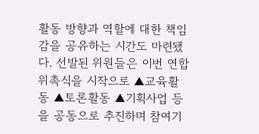활동 방향과 역할에 대한 책임감을 공유하는 시간도 마련됐다. 선발된 위원들은 이번 연합 위촉식을 시작으로 ▲교육활동 ▲토론활동 ▲기획사업 등을 공동으로 추진하며 참여기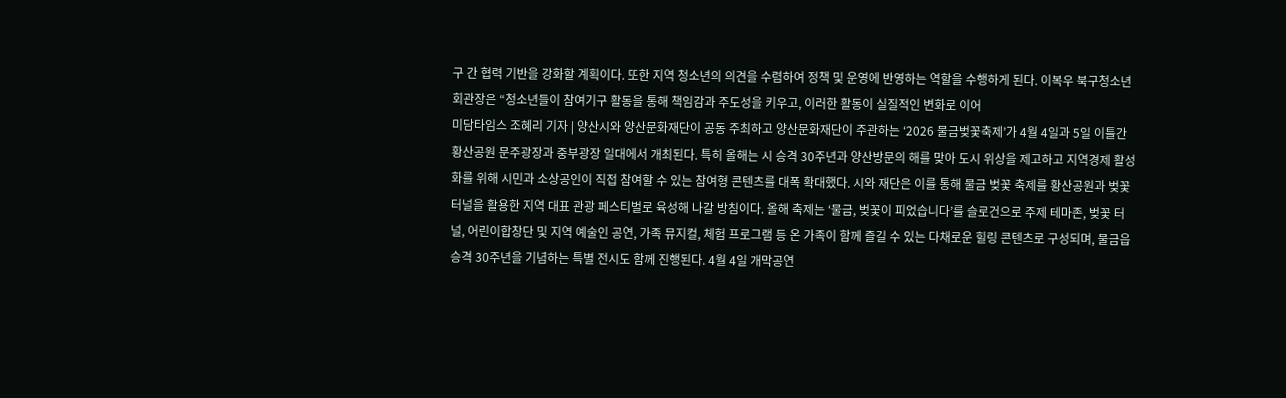구 간 협력 기반을 강화할 계획이다. 또한 지역 청소년의 의견을 수렴하여 정책 및 운영에 반영하는 역할을 수행하게 된다. 이복우 북구청소년회관장은 “청소년들이 참여기구 활동을 통해 책임감과 주도성을 키우고, 이러한 활동이 실질적인 변화로 이어
미담타임스 조혜리 기자 | 양산시와 양산문화재단이 공동 주최하고 양산문화재단이 주관하는 ‘2026 물금벚꽃축제’가 4월 4일과 5일 이틀간 황산공원 문주광장과 중부광장 일대에서 개최된다. 특히 올해는 시 승격 30주년과 양산방문의 해를 맞아 도시 위상을 제고하고 지역경제 활성화를 위해 시민과 소상공인이 직접 참여할 수 있는 참여형 콘텐츠를 대폭 확대했다. 시와 재단은 이를 통해 물금 벚꽃 축제를 황산공원과 벚꽃 터널을 활용한 지역 대표 관광 페스티벌로 육성해 나갈 방침이다. 올해 축제는 ‘물금, 벚꽃이 피었습니다’를 슬로건으로 주제 테마존, 벚꽃 터널, 어린이합창단 및 지역 예술인 공연, 가족 뮤지컬, 체험 프로그램 등 온 가족이 함께 즐길 수 있는 다채로운 힐링 콘텐츠로 구성되며, 물금읍 승격 30주년을 기념하는 특별 전시도 함께 진행된다. 4월 4일 개막공연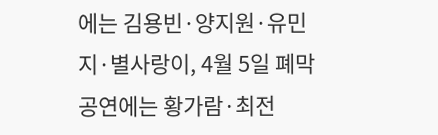에는 김용빈·양지원·유민지·별사랑이, 4월 5일 폐막공연에는 황가람·최전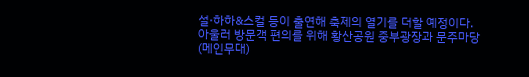설·하하&스컬 등이 출연해 축제의 열기를 더할 예정이다. 아울러 방문객 편의를 위해 황산공원 중부광장과 문주마당(메인무대)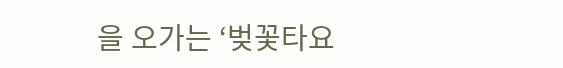을 오가는 ‘벚꽃타요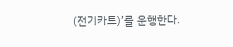(전기카트)’를 운행한다.